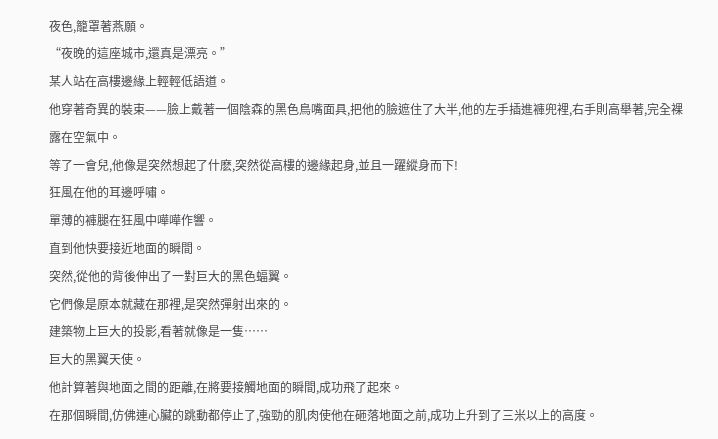夜色,籠罩著燕願。
“夜晚的這座城市,還真是漂亮。”
某人站在高樓邊緣上輕輕低語道。
他穿著奇異的裝束——臉上戴著一個陰森的黑色鳥嘴面具,把他的臉遮住了大半,他的左手插進褲兜裡,右手則高舉著,完全裸露在空氣中。
等了一會兒,他像是突然想起了什麽,突然從高樓的邊緣起身,並且一躍縱身而下!
狂風在他的耳邊呼嘯。
單薄的褲腿在狂風中嘩嘩作響。
直到他快要接近地面的瞬間。
突然,從他的背後伸出了一對巨大的黑色蝠翼。
它們像是原本就藏在那裡,是突然彈射出來的。
建築物上巨大的投影,看著就像是一隻……
巨大的黑翼天使。
他計算著與地面之間的距離,在將要接觸地面的瞬間,成功飛了起來。
在那個瞬間,仿佛連心臟的跳動都停止了,強勁的肌肉使他在砸落地面之前,成功上升到了三米以上的高度。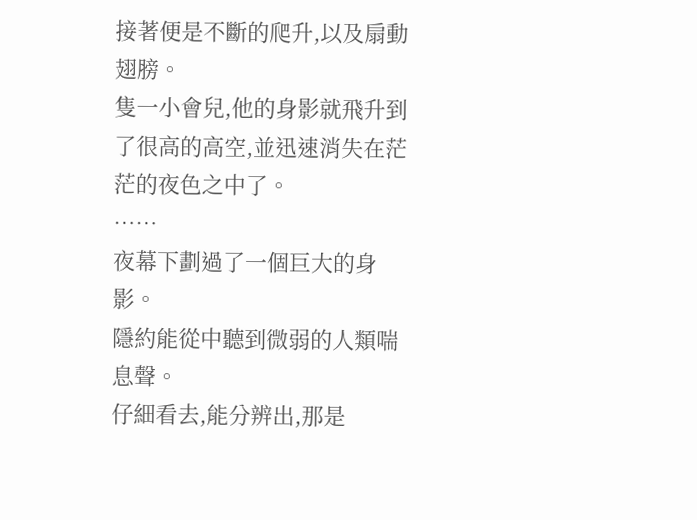接著便是不斷的爬升,以及扇動翅膀。
隻一小會兒,他的身影就飛升到了很高的高空,並迅速消失在茫茫的夜色之中了。
……
夜幕下劃過了一個巨大的身影。
隱約能從中聽到微弱的人類喘息聲。
仔細看去,能分辨出,那是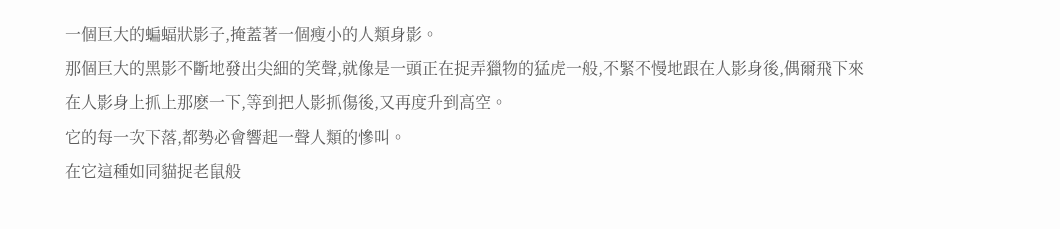一個巨大的蝙蝠狀影子,掩蓋著一個瘦小的人類身影。
那個巨大的黑影不斷地發出尖細的笑聲,就像是一頭正在捉弄獵物的猛虎一般,不緊不慢地跟在人影身後,偶爾飛下來在人影身上抓上那麽一下,等到把人影抓傷後,又再度升到高空。
它的每一次下落,都勢必會響起一聲人類的慘叫。
在它這種如同貓捉老鼠般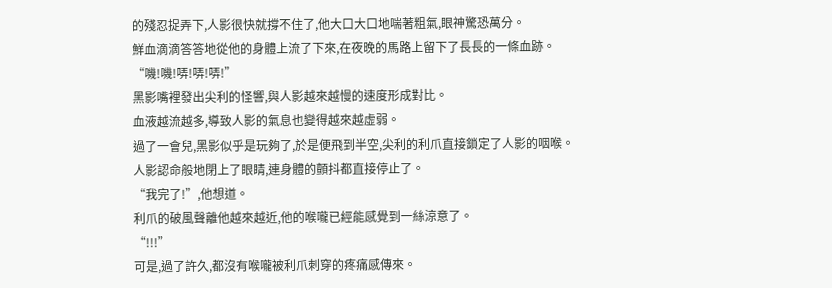的殘忍捉弄下,人影很快就撐不住了,他大口大口地喘著粗氣,眼神驚恐萬分。
鮮血滴滴答答地從他的身體上流了下來,在夜晚的馬路上留下了長長的一條血跡。
“嘰!嘰!哢!哢!哢!”
黑影嘴裡發出尖利的怪響,與人影越來越慢的速度形成對比。
血液越流越多,導致人影的氣息也變得越來越虛弱。
過了一會兒,黑影似乎是玩夠了,於是便飛到半空,尖利的利爪直接鎖定了人影的咽喉。
人影認命般地閉上了眼睛,連身體的顫抖都直接停止了。
“我完了!”,他想道。
利爪的破風聲離他越來越近,他的喉嚨已經能感覺到一絲涼意了。
“!!!”
可是,過了許久,都沒有喉嚨被利爪刺穿的疼痛感傳來。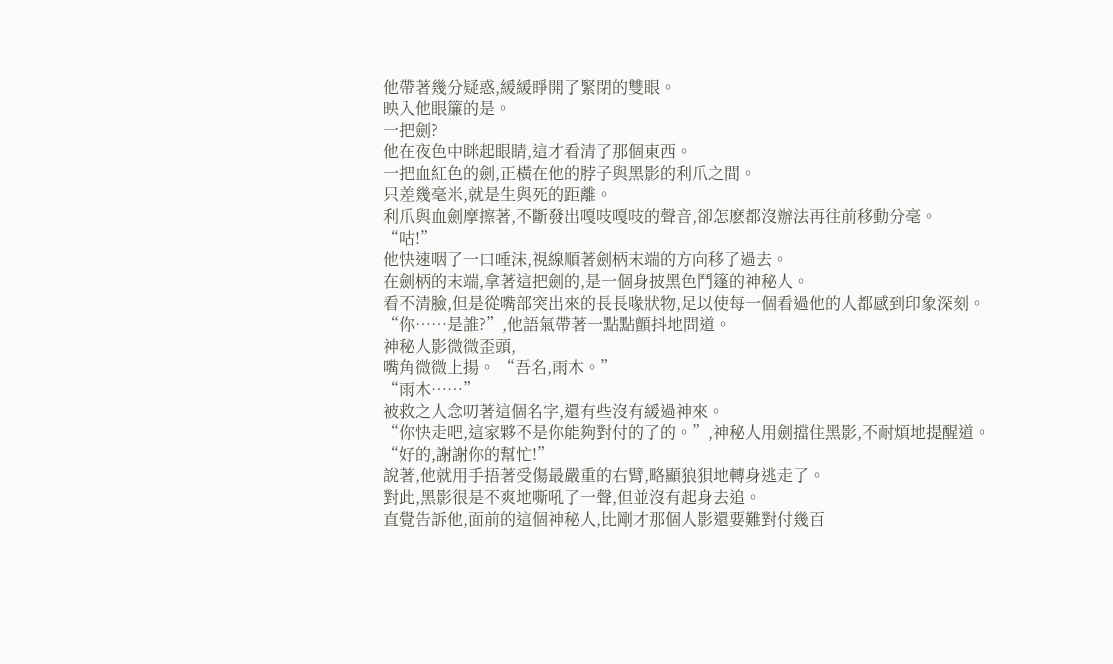他帶著幾分疑惑,緩緩睜開了緊閉的雙眼。
映入他眼簾的是。
一把劍?
他在夜色中眯起眼睛,這才看清了那個東西。
一把血紅色的劍,正橫在他的脖子與黑影的利爪之間。
只差幾毫米,就是生與死的距離。
利爪與血劍摩擦著,不斷發出嘎吱嘎吱的聲音,卻怎麽都沒辦法再往前移動分毫。
“咕!”
他快速咽了一口唾沫,視線順著劍柄末端的方向移了過去。
在劍柄的末端,拿著這把劍的,是一個身披黑色鬥篷的神秘人。
看不清臉,但是從嘴部突出來的長長喙狀物,足以使每一個看過他的人都感到印象深刻。
“你……是誰?”,他語氣帶著一點點顫抖地問道。
神秘人影微微歪頭,
嘴角微微上揚。 “吾名,雨木。”
“雨木……”
被救之人念叨著這個名字,還有些沒有緩過神來。
“你快走吧,這家夥不是你能夠對付的了的。”,神秘人用劍擋住黑影,不耐煩地提醒道。
“好的,謝謝你的幫忙!”
說著,他就用手捂著受傷最嚴重的右臂,略顯狼狽地轉身逃走了。
對此,黑影很是不爽地嘶吼了一聲,但並沒有起身去追。
直覺告訴他,面前的這個神秘人,比剛才那個人影還要難對付幾百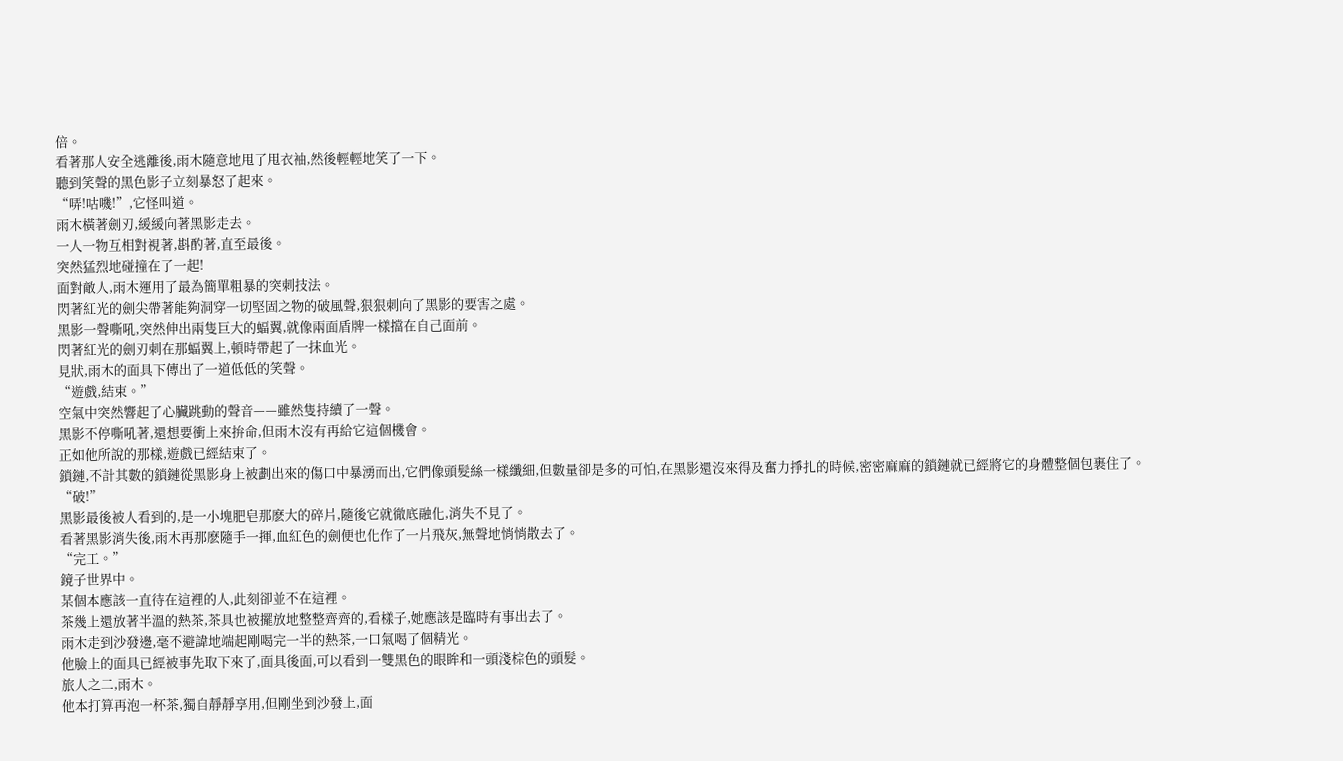倍。
看著那人安全逃離後,雨木隨意地甩了甩衣袖,然後輕輕地笑了一下。
聽到笑聲的黑色影子立刻暴怒了起來。
“哢!咕嘰!”,它怪叫道。
雨木橫著劍刃,緩緩向著黑影走去。
一人一物互相對視著,斟酌著,直至最後。
突然猛烈地碰撞在了一起!
面對敵人,雨木運用了最為簡單粗暴的突刺技法。
閃著紅光的劍尖帶著能夠洞穿一切堅固之物的破風聲,狠狠刺向了黑影的要害之處。
黑影一聲嘶吼,突然伸出兩隻巨大的蝠翼,就像兩面盾牌一樣擋在自己面前。
閃著紅光的劍刃刺在那蝠翼上,頓時帶起了一抹血光。
見狀,雨木的面具下傳出了一道低低的笑聲。
“遊戲,結束。”
空氣中突然響起了心臟跳動的聲音——雖然隻持續了一聲。
黑影不停嘶吼著,還想要衝上來拚命,但雨木沒有再給它這個機會。
正如他所說的那樣,遊戲已經結束了。
鎖鏈,不計其數的鎖鏈從黑影身上被劃出來的傷口中暴湧而出,它們像頭髮絲一樣纖細,但數量卻是多的可怕,在黑影還沒來得及奮力掙扎的時候,密密麻麻的鎖鏈就已經將它的身體整個包裹住了。
“破!”
黑影最後被人看到的,是一小塊肥皂那麽大的碎片,隨後它就徹底融化,消失不見了。
看著黑影消失後,雨木再那麽隨手一揮,血紅色的劍便也化作了一片飛灰,無聲地悄悄散去了。
“完工。”
鏡子世界中。
某個本應該一直待在這裡的人,此刻卻並不在這裡。
茶幾上還放著半溫的熱茶,茶具也被擺放地整整齊齊的,看樣子,她應該是臨時有事出去了。
雨木走到沙發邊,毫不避諱地端起剛喝完一半的熱茶,一口氣喝了個精光。
他臉上的面具已經被事先取下來了,面具後面,可以看到一雙黑色的眼眸和一頭淺棕色的頭髮。
旅人之二,雨木。
他本打算再泡一杯茶,獨自靜靜享用,但剛坐到沙發上,面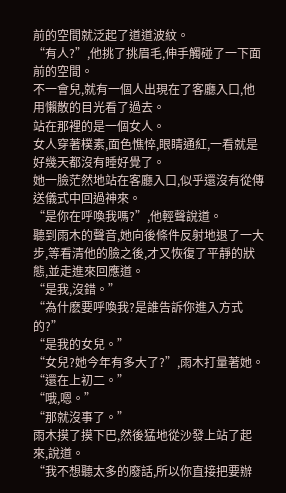前的空間就泛起了道道波紋。
“有人?”,他挑了挑眉毛,伸手觸碰了一下面前的空間。
不一會兒,就有一個人出現在了客廳入口,他用懶散的目光看了過去。
站在那裡的是一個女人。
女人穿著樸素,面色憔悴,眼睛通紅,一看就是好幾天都沒有睡好覺了。
她一臉茫然地站在客廳入口,似乎還沒有從傳送儀式中回過神來。
“是你在呼喚我嗎?”,他輕聲說道。
聽到雨木的聲音,她向後條件反射地退了一大步,等看清他的臉之後,才又恢復了平靜的狀態,並走進來回應道。
“是我,沒錯。”
“為什麽要呼喚我?是誰告訴你進入方式的?”
“是我的女兒。”
“女兒?她今年有多大了?”,雨木打量著她。
“還在上初二。”
“哦,嗯。”
“那就沒事了。”
雨木摸了摸下巴,然後猛地從沙發上站了起來,說道。
“我不想聽太多的廢話,所以你直接把要辦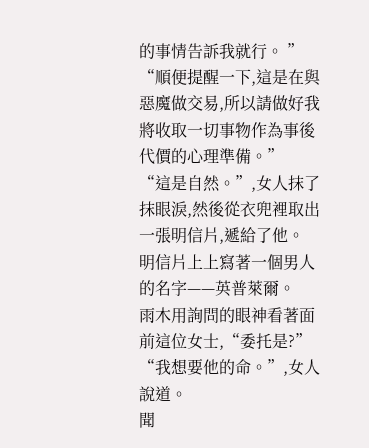的事情告訴我就行。 ”
“順便提醒一下,這是在與惡魔做交易,所以請做好我將收取一切事物作為事後代價的心理準備。”
“這是自然。”,女人抹了抹眼淚,然後從衣兜裡取出一張明信片,遞給了他。
明信片上上寫著一個男人的名字——英普萊爾。
雨木用詢問的眼神看著面前這位女士,“委托是?”
“我想要他的命。”,女人說道。
聞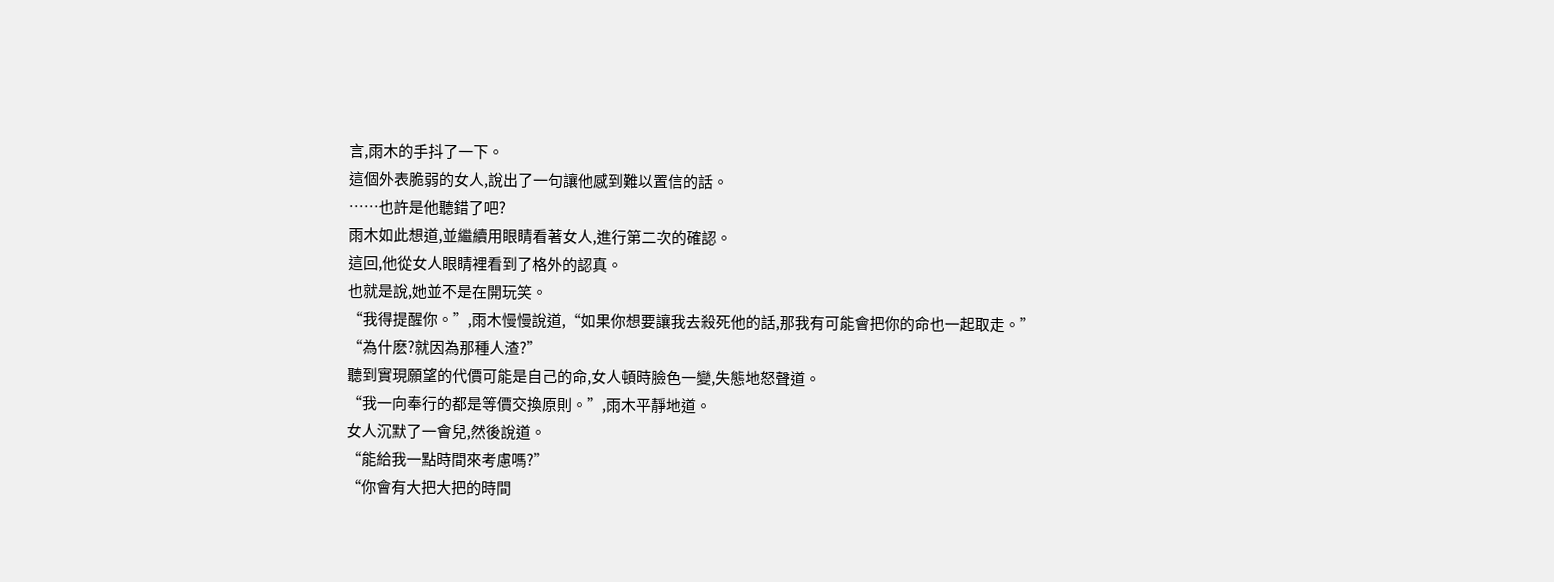言,雨木的手抖了一下。
這個外表脆弱的女人,說出了一句讓他感到難以置信的話。
……也許是他聽錯了吧?
雨木如此想道,並繼續用眼睛看著女人,進行第二次的確認。
這回,他從女人眼睛裡看到了格外的認真。
也就是說,她並不是在開玩笑。
“我得提醒你。”,雨木慢慢說道,“如果你想要讓我去殺死他的話,那我有可能會把你的命也一起取走。”
“為什麽?就因為那種人渣?”
聽到實現願望的代價可能是自己的命,女人頓時臉色一變,失態地怒聲道。
“我一向奉行的都是等價交換原則。”,雨木平靜地道。
女人沉默了一會兒,然後說道。
“能給我一點時間來考慮嗎?”
“你會有大把大把的時間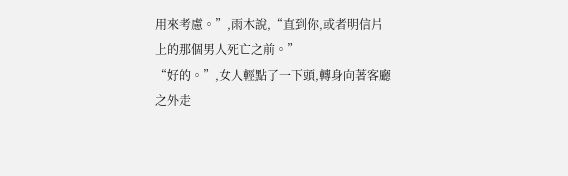用來考慮。”,雨木說,“直到你,或者明信片上的那個男人死亡之前。”
“好的。”,女人輕點了一下頭,轉身向著客廳之外走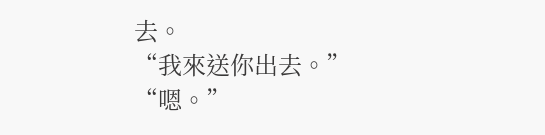去。
“我來送你出去。”
“嗯。”